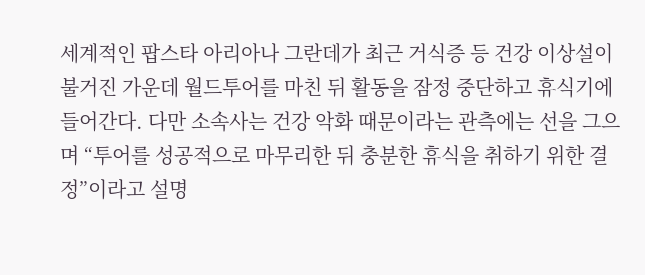세계적인 팝스타 아리아나 그란데가 최근 거식증 등 건강 이상설이 불거진 가운데 월드투어를 마친 뒤 활동을 잠정 중단하고 휴식기에 들어간다. 다만 소속사는 건강 악화 때문이라는 관측에는 선을 그으며 “투어를 성공적으로 마무리한 뒤 충분한 휴식을 취하기 위한 결정”이라고 설명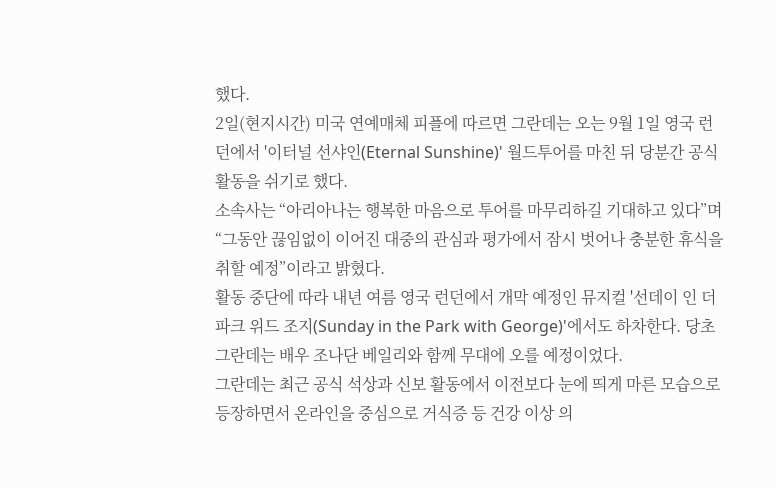했다.
2일(현지시간) 미국 연예매체 피플에 따르면 그란데는 오는 9월 1일 영국 런던에서 '이터널 선샤인(Eternal Sunshine)' 월드투어를 마친 뒤 당분간 공식 활동을 쉬기로 했다.
소속사는 “아리아나는 행복한 마음으로 투어를 마무리하길 기대하고 있다”며 “그동안 끊임없이 이어진 대중의 관심과 평가에서 잠시 벗어나 충분한 휴식을 취할 예정”이라고 밝혔다.
활동 중단에 따라 내년 여름 영국 런던에서 개막 예정인 뮤지컬 '선데이 인 더 파크 위드 조지(Sunday in the Park with George)'에서도 하차한다. 당초 그란데는 배우 조나단 베일리와 함께 무대에 오를 예정이었다.
그란데는 최근 공식 석상과 신보 활동에서 이전보다 눈에 띄게 마른 모습으로 등장하면서 온라인을 중심으로 거식증 등 건강 이상 의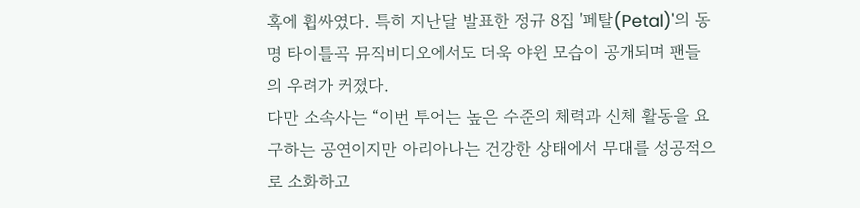혹에 휩싸였다. 특히 지난달 발표한 정규 8집 '페탈(Petal)'의 동명 타이틀곡 뮤직비디오에서도 더욱 야윈 모습이 공개되며 팬들의 우려가 커졌다.
다만 소속사는 “이번 투어는 높은 수준의 체력과 신체 활동을 요구하는 공연이지만 아리아나는 건강한 상태에서 무대를 성공적으로 소화하고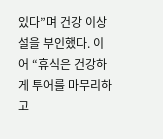있다”며 건강 이상설을 부인했다. 이어 “휴식은 건강하게 투어를 마무리하고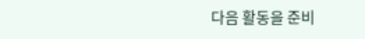다음 활동을 준비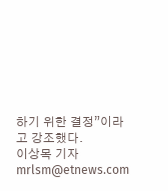하기 위한 결정”이라고 강조했다.
이상목 기자 mrlsm@etnews.com